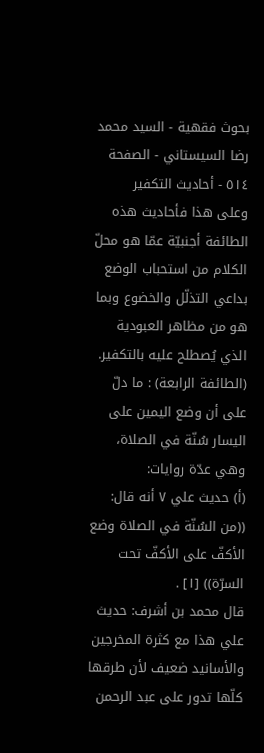بحوث فقهية - السيد محمد رضا السيستاني - الصفحة ٥١٤ - أحاديث التكفير
وعلى هذا فأحاديث هذه الطائفة أجنبيّة عمّا هو محلّ الكلام من استحباب الوضع بداعي التذلّل والخضوع وبما هو من مظاهر العبودية الذي يُصطلح عليه بالتكفير.
(الطائفة الرابعة) : ما دلّ على أن وضع اليمين على اليسار سُنّة في الصلاة، وهي عدّة روايات:
(أ) حديث علي ٧ أنه قال: ((من السُنّة في الصلاة وضع الأكفّ على الأكفّ تحت السرّة)) [١] .
قال محمد بن أشرف: حديث علي هذا مع كثرة المخرجين والأسانيد ضعيف لأن طرقها كلّها تدور على عبد الرحمن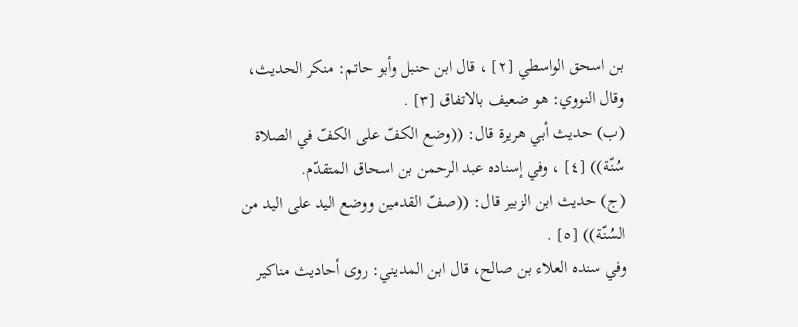بن اسحق الواسطي [٢] ، قال ابن حنبل وأبو حاتم: منكر الحديث، وقال النووي: هو ضعيف بالاتفاق [٣] .
(ب) حديث أبي هريرة قال: ((وضع الكفّ على الكفّ في الصلاة سُنّة)) [٤] ، وفي إسناده عبد الرحمن بن اسحاق المتقدّم.
(ج) حديث ابن الزبير قال: ((صفّ القدمين ووضع اليد على اليد من السُنّة)) [٥] .
وفي سنده العلاء بن صالح، قال ابن المديني: روى أحاديث مناكير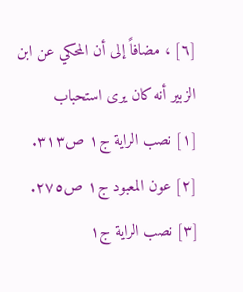[٦] ، مضافاً إلى أن المحكي عن ابن الزبير أنه كان يرى استحباب
[١] نصب الراية ج١ ص٣١٣.
[٢] عون المعبود ج١ ص٢٧٥.
[٣] نصب الراية ج١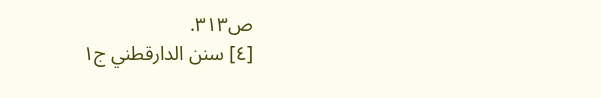ص٣١٣.
[٤] سنن الدارقطني ج١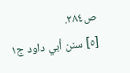ص٢٨٤.
[٥] سنن أبي داود ج١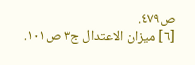ص٤٧٩.
[٦] ميزان الاعتدال ج٣ ص١٠١.